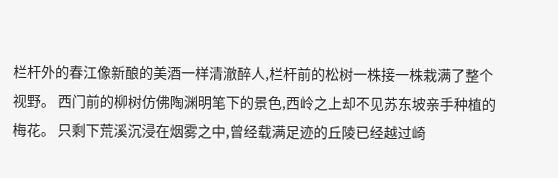栏杆外的春江像新酿的美酒一样清澈醉人,栏杆前的松树一株接一株栽满了整个视野。 西门前的柳树仿佛陶渊明笔下的景色,西岭之上却不见苏东坡亲手种植的梅花。 只剩下荒溪沉浸在烟雾之中,曾经载满足迹的丘陵已经越过崎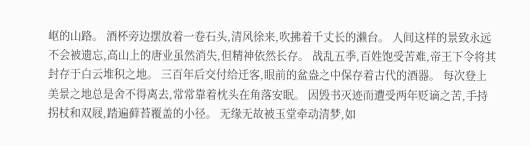岖的山路。 酒杯旁边摆放着一卷石头,清风徐来,吹拂着千丈长的濑台。 人间这样的景致永远不会被遗忘,高山上的唐业虽然消失,但精神依然长存。 战乱五季,百姓饱受苦难,帝王下令将其封存于白云堆积之地。 三百年后交付给迁客,眼前的盆盎之中保存着古代的酒器。 每次登上美景之地总是舍不得离去,常常靠着枕头在角落安眠。 因毁书灭迹而遭受两年贬谪之苦,手持拐杖和双屐,踏遍藓苔覆盖的小径。 无缘无故被玉堂牵动清梦,如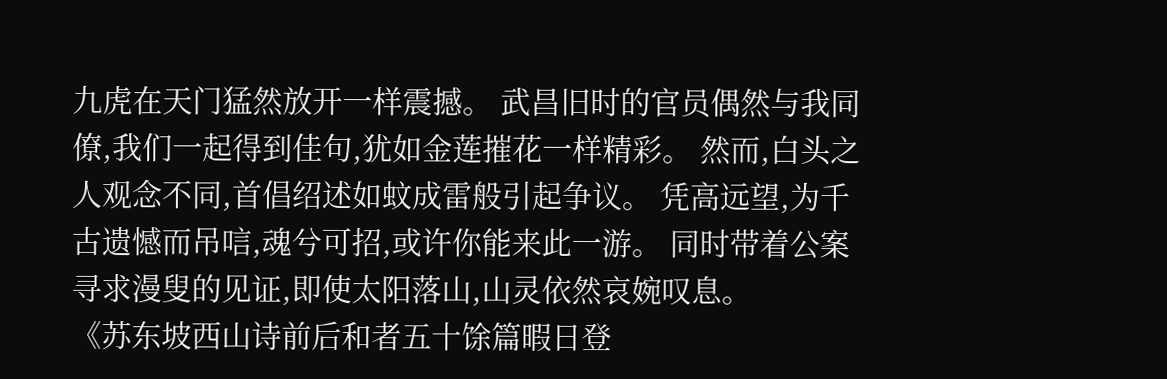九虎在天门猛然放开一样震撼。 武昌旧时的官员偶然与我同僚,我们一起得到佳句,犹如金莲摧花一样精彩。 然而,白头之人观念不同,首倡绍述如蚊成雷般引起争议。 凭高远望,为千古遗憾而吊唁,魂兮可招,或许你能来此一游。 同时带着公案寻求漫叟的见证,即使太阳落山,山灵依然哀婉叹息。
《苏东坡西山诗前后和者五十馀篇暇日登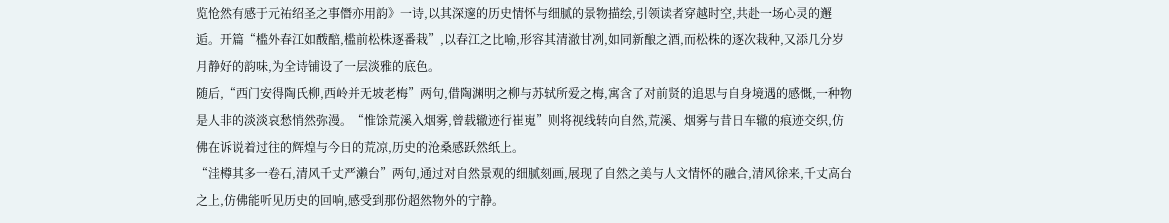览怆然有感于元祐绍圣之事僭亦用韵》一诗,以其深邃的历史情怀与细腻的景物描绘,引领读者穿越时空,共赴一场心灵的邂逅。开篇“槛外春江如酦醅,槛前松株逐番栽”,以春江之比喻,形容其清澈甘冽,如同新酿之酒,而松株的逐次栽种,又添几分岁月静好的韵味,为全诗铺设了一层淡雅的底色。
随后,“西门安得陶氏柳,西岭并无坡老梅”两句,借陶渊明之柳与苏轼所爱之梅,寓含了对前贤的追思与自身境遇的感慨,一种物是人非的淡淡哀愁悄然弥漫。“惟馀荒溪入烟雾,曾载辙迹行崔嵬”则将视线转向自然,荒溪、烟雾与昔日车辙的痕迹交织,仿佛在诉说着过往的辉煌与今日的荒凉,历史的沧桑感跃然纸上。
“洼樽其多一卷石,清风千丈严濑台”两句,通过对自然景观的细腻刻画,展现了自然之美与人文情怀的融合,清风徐来,千丈高台之上,仿佛能听见历史的回响,感受到那份超然物外的宁静。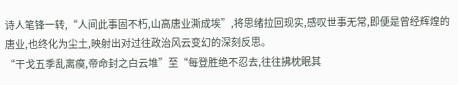诗人笔锋一转,“人间此事固不朽,山高唐业澌成埃”,将思绪拉回现实,感叹世事无常,即便是曾经辉煌的唐业,也终化为尘土,映射出对过往政治风云变幻的深刻反思。
“干戈五季乱离瘼,帝命封之白云堆”至“每登胜绝不忍去,往往拂枕眠其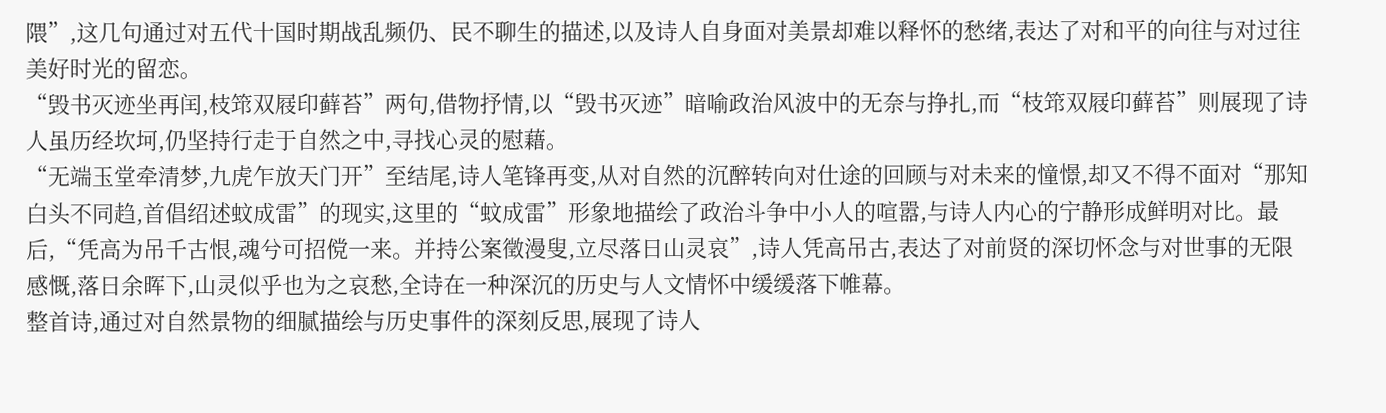隈”,这几句通过对五代十国时期战乱频仍、民不聊生的描述,以及诗人自身面对美景却难以释怀的愁绪,表达了对和平的向往与对过往美好时光的留恋。
“毁书灭迹坐再闰,枝筇双屐印藓苔”两句,借物抒情,以“毁书灭迹”暗喻政治风波中的无奈与挣扎,而“枝筇双屐印藓苔”则展现了诗人虽历经坎坷,仍坚持行走于自然之中,寻找心灵的慰藉。
“无端玉堂牵清梦,九虎乍放天门开”至结尾,诗人笔锋再变,从对自然的沉醉转向对仕途的回顾与对未来的憧憬,却又不得不面对“那知白头不同趋,首倡绍述蚊成雷”的现实,这里的“蚊成雷”形象地描绘了政治斗争中小人的喧嚣,与诗人内心的宁静形成鲜明对比。最后,“凭高为吊千古恨,魂兮可招傥一来。并持公案徵漫叟,立尽落日山灵哀”,诗人凭高吊古,表达了对前贤的深切怀念与对世事的无限感慨,落日余晖下,山灵似乎也为之哀愁,全诗在一种深沉的历史与人文情怀中缓缓落下帷幕。
整首诗,通过对自然景物的细腻描绘与历史事件的深刻反思,展现了诗人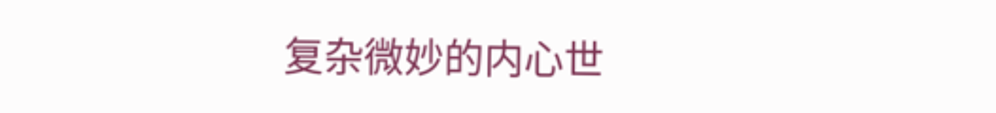复杂微妙的内心世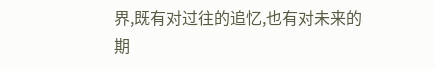界,既有对过往的追忆,也有对未来的期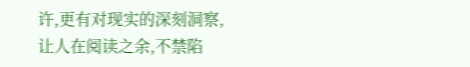许,更有对现实的深刻洞察,让人在阅读之余,不禁陷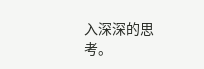入深深的思考。